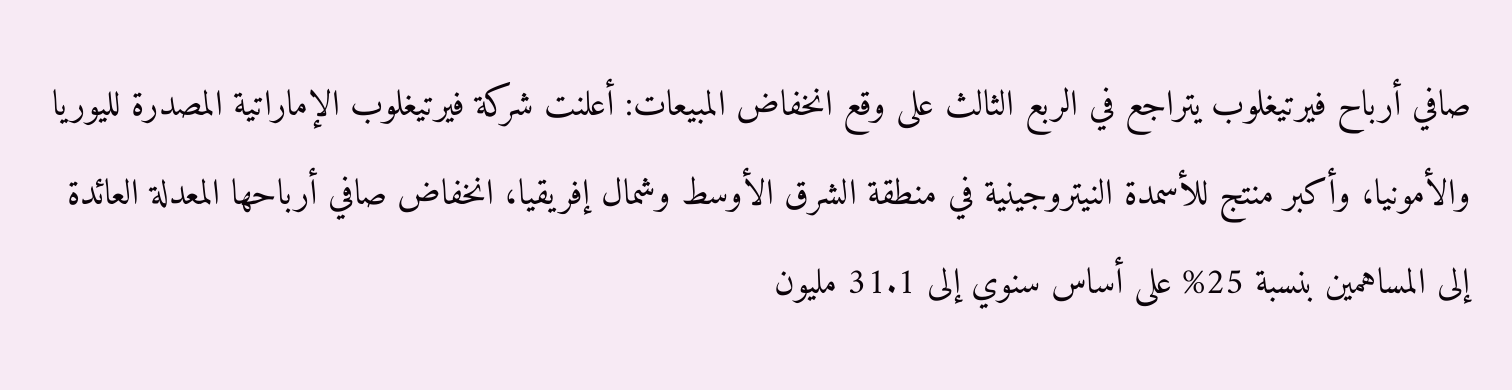صافي أرباح فيرتيغلوب يتراجع في الربع الثالث على وقع انخفاض المبيعات: أعلنت شركة فيرتيغلوب الإماراتية المصدرة لليوريا والأمونيا، وأكبر منتج للأسمدة النيتروجينية في منطقة الشرق الأوسط وشمال إفريقيا، انخفاض صافي أرباحها المعدلة العائدة إلى المساهمين بنسبة 25% على أساس سنوي إلى 31.1 مليون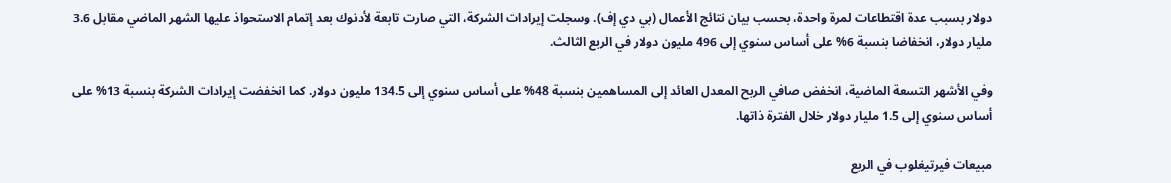دولار بسبب عدة اقتطاعات لمرة واحدة، بحسب بيان نتائج الأعمال (بي دي إف). وسجلت إيرادات الشركة، التي صارت تابعة لأدنوك بعد إتمام الاستحواذ عليها الشهر الماضي مقابل 3.6 مليار دولار، انخفاضا بنسبة 6% على أساس سنوي إلى 496 مليون دولار في الربع الثالث.

وفي الأشهر التسعة الماضية، انخفض صافي الربح المعدل العائد إلى المساهمين بنسبة 48% على أساس سنوي إلى 134.5 مليون دولار. كما انخفضت إيرادات الشركة بنسبة 13% على أساس سنوي إلى 1.5 مليار دولار خلال الفترة ذاتها.

مبيعات فيرتيغلوب في الربع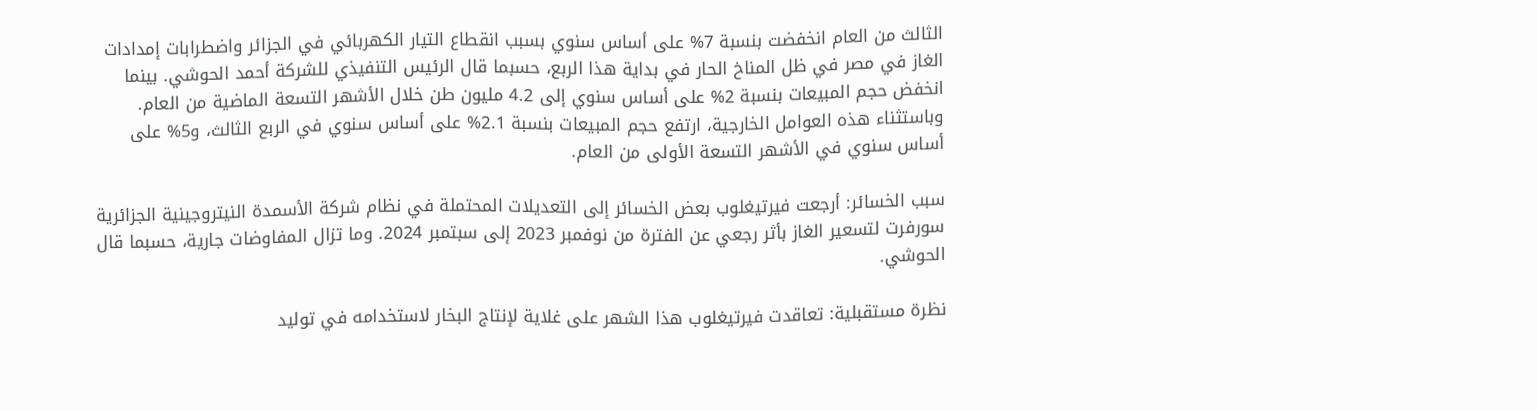الثالث من العام انخفضت بنسبة 7% على أساس سنوي بسبب انقطاع التيار الكهربائي في الجزائر واضطرابات إمدادات الغاز في مصر في ظل المناخ الحار في بداية هذا الربع، حسبما قال الرئيس التنفيذي للشركة أحمد الحوشي. بينما انخفض حجم المبيعات بنسبة 2% على أساس سنوي إلى 4.2 مليون طن خلال الأشهر التسعة الماضية من العام. وباستثناء هذه العوامل الخارجية، ارتفع حجم المبيعات بنسبة 2.1% على أساس سنوي في الربع الثالث، و5% على أساس سنوي في الأشهر التسعة الأولى من العام.

سبب الخسائر: أرجعت فيرتيغلوب بعض الخسائر إلى التعديلات المحتملة في نظام شركة الأسمدة النيتروجينية الجزائرية سورفرت لتسعير الغاز بأثر رجعي عن الفترة من نوفمبر 2023 إلى سبتمبر 2024. وما تزال المفاوضات جارية، حسبما قال الحوشي.

نظرة مستقبلية: تعاقدت فيرتيغلوب هذا الشهر على غلاية لإنتاج البخار لاستخدامه في توليد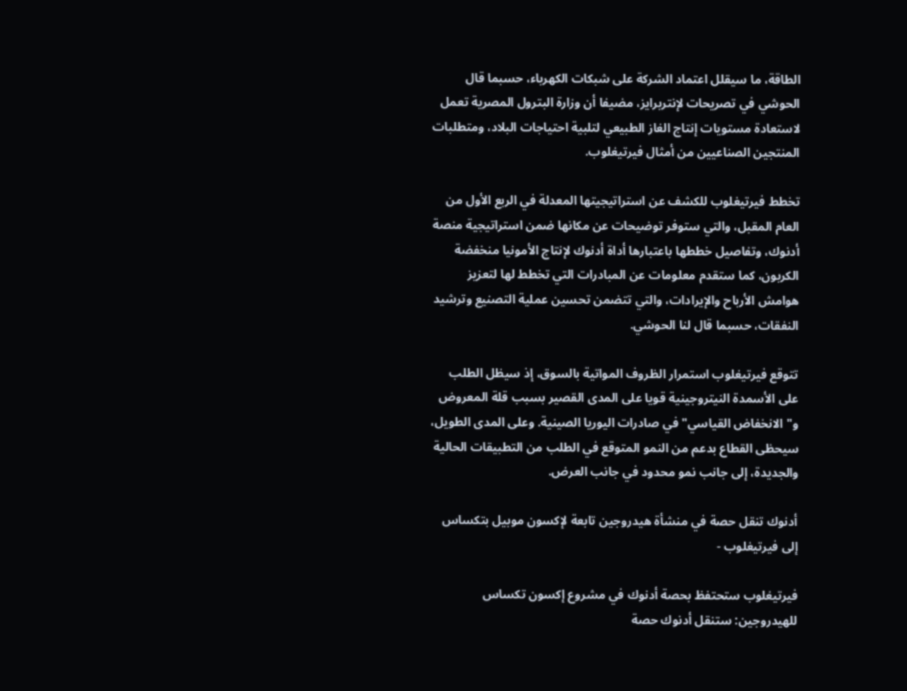الطاقة، ما سيقلل اعتماد الشركة على شبكات الكهرباء، حسبما قال الحوشي في تصريحات لإنتربرايز، مضيفا أن وزارة البترول المصرية تعمل لاستعادة مستويات إنتاج الغاز الطبيعي لتلبية احتياجات البلاد، ومتطلبات المنتجين الصناعيين من أمثال فيرتيغلوب.

تخطط فيرتيغلوب للكشف عن استراتيجيتها المعدلة في الربع الأول من العام المقبل، والتي ستوفر توضيحات عن مكانها ضمن استراتيجية منصة أدنوك، وتفاصيل خططها باعتبارها أداة أدنوك لإنتاج الأمونيا منخفضة الكربون، كما ستقدم معلومات عن المبادرات التي تخطط لها لتعزيز هوامش الأرباح والإيرادات، والتي تتضمن تحسين عملية التصنيع وترشيد النفقات، حسبما قال لنا الحوشي.

تتوقع فيرتيغلوب استمرار الظروف المواتية بالسوق، إذ سيظل الطلب على الأسمدة النيتروجينية قويا على المدى القصير بسبب قلة المعروض و"الانخفاض القياسي" في صادرات اليوريا الصينية. وعلى المدى الطويل، سيحظى القطاع بدعم من النمو المتوقع في الطلب من التطبيقات الحالية والجديدة، إلى جانب نمو محدود في جانب العرض.

أدنوك تنقل حصة في منشأة هيدروجين تابعة لإكسون موبيل بتكساس إلى فيرتيغلوب -

فيرتيغلوب ستحتفظ بحصة أدنوك في مشروع إكسون تكساس للهيدروجين: ستنقل أدنوك حصة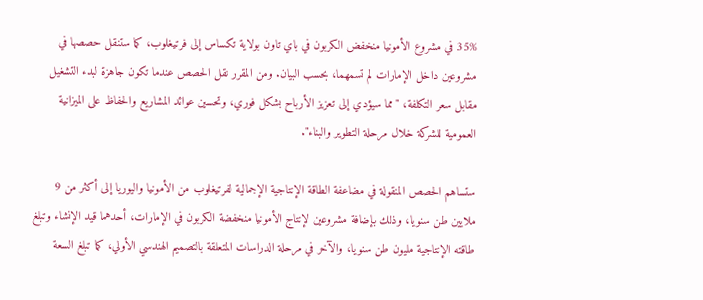35% في مشروع الأمونيا منخفض الكربون في باي تاون بولاية تكساس إلى فرتيغلوب، كما ستنقل حصصها في مشروعين داخل الإمارات لم تسمهما، بحسب البيان. ومن المقرر نقل الحصص عندما تكون جاهزة لبدء التشغيل مقابل سعر التكلفة، "مما سيؤدي إلى تعزيز الأرباح بشكل فوري، وتحسين عوائد المشاريع والحفاظ على الميزانية العمومية للشركة خلال مرحلة التطوير والبناء".

ستساهم الحصص المنقولة في مضاعفة الطاقة الإنتاجية الإجمالية لفرتيغلوب من الأمونيا واليوريا إلى أكثر من 9 ملايين طن سنويا، وذلك بإضافة مشروعين لإنتاج الأمونيا منخفضة الكربون في الإمارات، أحدهما قيد الإنشاء وتبلغ طاقته الإنتاجية مليون طن سنويا، والآخر في مرحلة الدراسات المتعلقة بالتصميم الهندسي الأولي، كما تبلغ السعة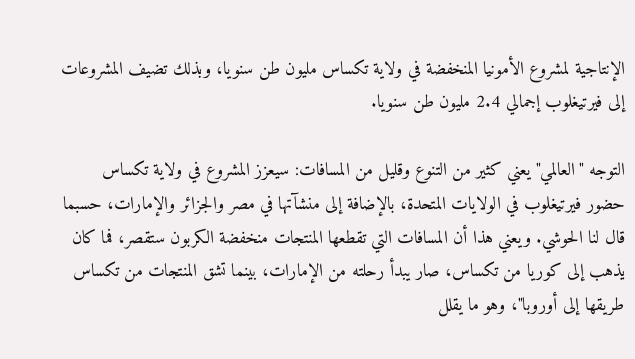الإنتاجية لمشروع الأمونيا المنخفضة في ولاية تكساس مليون طن سنويا، وبذلك تضيف المشروعات إلى فيرتيغلوب إجمالي 2.4 مليون طن سنويا.

التوجه "العالمي" يعني كثير من التنوع وقليل من المسافات: سيعزز المشروع في ولاية تكساس حضور فيرتيغلوب في الولايات المتحدة، بالإضافة إلى منشآتها في مصر والجزائر والإمارات، حسبما قال لنا الحوشي. ويعني هذا أن المسافات التي تقطعها المنتجات منخفضة الكربون ستقصر، فما كان يذهب إلى كوريا من تكساس، صار يبدأ رحلته من الإمارات، بينما تشق المنتجات من تكساس طريقها إلى أوروبا"، وهو ما يقلل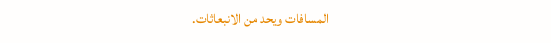المسافات ويحد من الانبعاثات.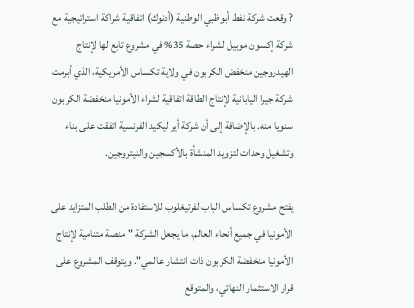? وقعت شركة نفط أبوظبي الوطنية (أدنوك) اتفاقية شراكة استراتيجية مع شركة إكسون موبيل لشراء حصة 35% في مشروع تابع لها لإنتاج الهيدروجين منخفض الكربون في ولاية تكساس الأمريكية، الذي أبرمت شركة جيرا اليابانية لإنتاج الطاقة اتفاقية لشراء الأمونيا منخفضة الكربون سنويا منه. بالإضافة إلى أن شركة أير ليكيد الفرنسية اتفقت على بناء وتشغيل وحدات لتزويد المنشأة بالأكسجين والنيتروجين.

يفتح مشروع تكساس الباب لفرتيغلوب للاستفادة من الطلب المتزايد على الأمونيا في جميع أنحاء العالم، ما يجعل الشركة "منصة متنامية لإنتاج الأمونيا منخفضة الكربون ذات انتشار عالمي". ويتوقف المشروع على قرار الاستثمار النهائي، والمتوقع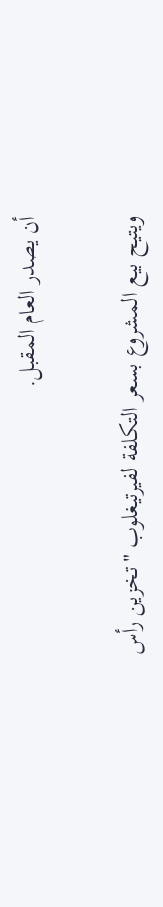أن يصدر العام المقبل.

ويتيح بيع المشروع بسعر التكلفة لفيرتيغلوب "تخزين رأس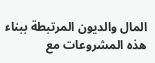المال والديون المرتبطة ببناء هذه المشروعات مع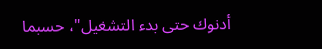أدنوك حتى بدء التشغيل"، حسبما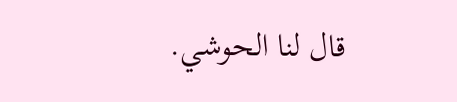قال لنا الحوشي.